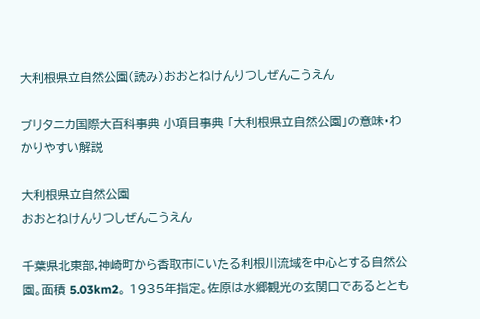大利根県立自然公園(読み)おおとねけんりつしぜんこうえん

ブリタニカ国際大百科事典 小項目事典 「大利根県立自然公園」の意味・わかりやすい解説

大利根県立自然公園
おおとねけんりつしぜんこうえん

千葉県北東部,神崎町から香取市にいたる利根川流域を中心とする自然公園。面積 5.03km2。 1935年指定。佐原は水郷観光の玄関口であるととも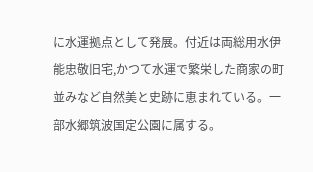に水運拠点として発展。付近は両総用水伊能忠敬旧宅,かつて水運で繁栄した商家の町並みなど自然美と史跡に恵まれている。一部水郷筑波国定公園に属する。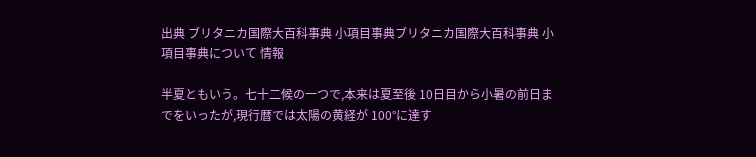出典 ブリタニカ国際大百科事典 小項目事典ブリタニカ国際大百科事典 小項目事典について 情報

半夏ともいう。七十二候の一つで,本来は夏至後 10日目から小暑の前日までをいったが,現行暦では太陽の黄経が 100°に達す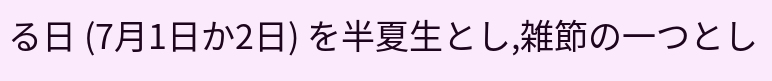る日 (7月1日か2日) を半夏生とし,雑節の一つとし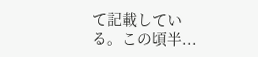て記載している。この頃半...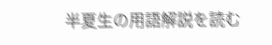半夏生の用語解説を読む